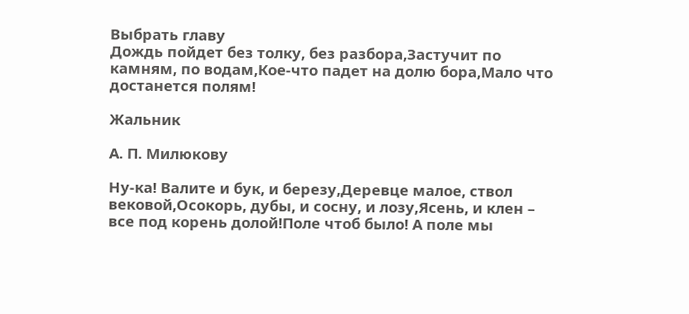Выбрать главу
Дождь пойдет без толку, без разбора,Застучит по камням, по водам,Кое-что падет на долю бора,Мало что достанется полям!

Жальник

А. П. Милюкову

Ну-ка! Валите и бук, и березу,Деревце малое, ствол вековой,Осокорь, дубы, и сосну, и лозу,Ясень, и клен – все под корень долой!Поле чтоб было! А поле мы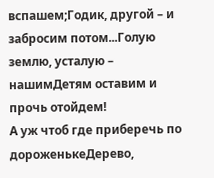вспашем;Годик, другой – и забросим потом...Голую землю, усталую – нашимДетям оставим и прочь отойдем!
А уж чтоб где приберечь по дороженькеДерево,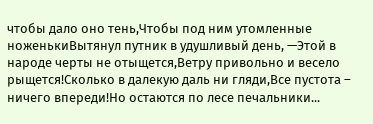чтобы дало оно тень,Чтобы под ним утомленные ноженькиВытянул путник в удушливый день, —Этой в народе черты не отыщется,Ветру привольно и весело рыщется!Сколько в далекую даль ни гляди,Все пустота – ничего впереди!Но остаются по лесе печальники...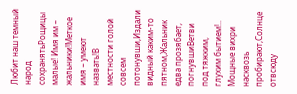Любит наш темный народ сохранятьРощицы малые! Имя им – жальники!Меткое имя – умеют назвать!В местности голой совсем потонувши,Издали видный каким-то пятном,Жальник едва прозябает, погнувшиВетви под тяжким, глухим бытием!..
Мощные вихри насквозь пробирают,Солнце отвсюду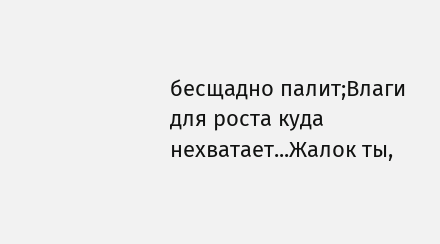бесщадно палит;Влаги для роста куда нехватает...Жалок ты,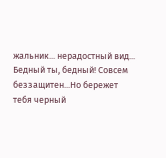жальник... нерадостный вид...
Бедный ты, бедный! Совсем беззащитен...Но бережет тебя черный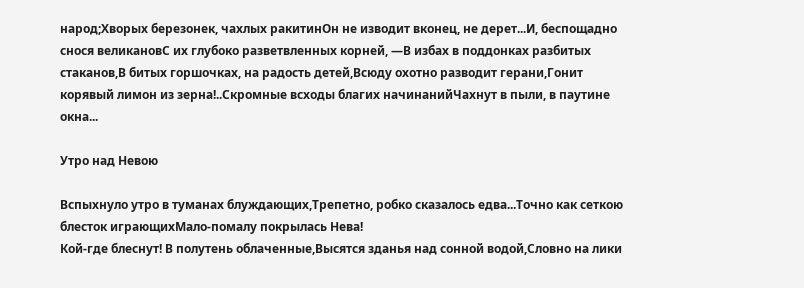народ;Хворых березонек, чахлых ракитинОн не изводит вконец, не дерет...И, беспощадно снося великановС их глубоко разветвленных корней, —В избах в поддонках разбитых стаканов,В битых горшочках, на радость детей,Всюду охотно разводит герани,Гонит корявый лимон из зерна!..Скромные всходы благих начинанийЧахнут в пыли, в паутине окна...

Утро над Невою

Вспыхнуло утро в туманах блуждающих,Трепетно, робко сказалось едва...Точно как сеткою блесток играющихМало-помалу покрылась Нева!
Кой-где блеснут! В полутень облаченные,Высятся зданья над сонной водой,Словно на лики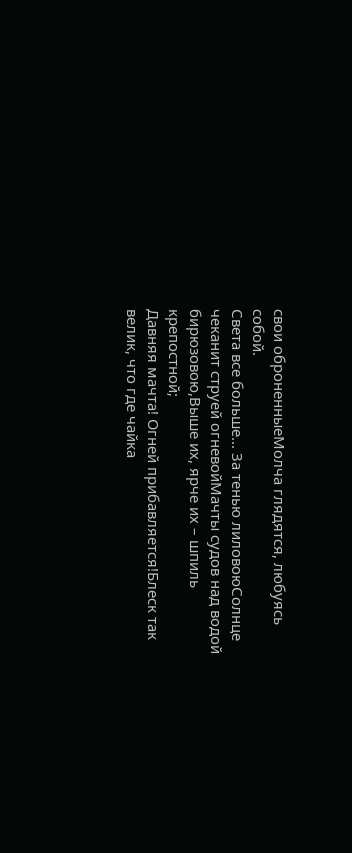свои оброненныеМолча глядятся, любуясь собой.
Света все больше... За тенью лиловоюСолнце чеканит струей огневойМачты судов над водой бирюзовою,Выше их, ярче их – шпиль крепостной;
Давняя мачта! Огней прибавляется!Блеск так велик, что где чайка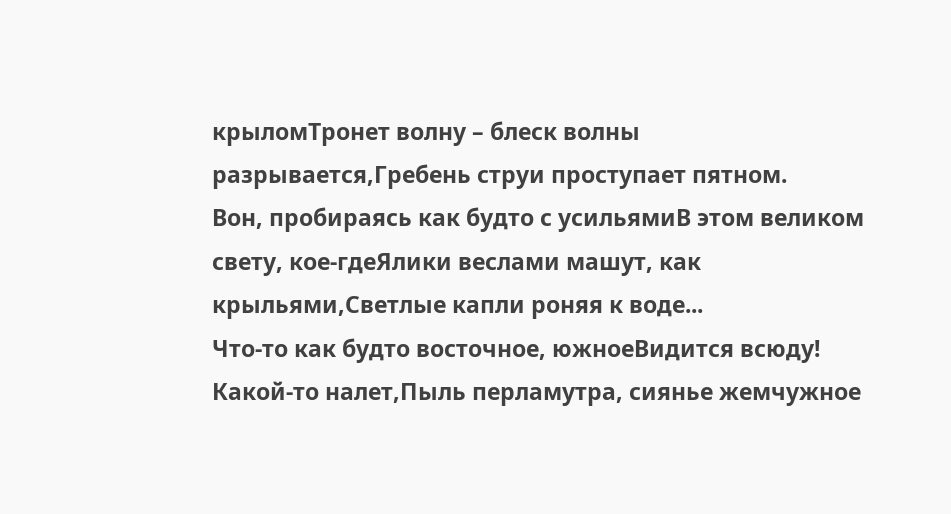крыломТронет волну – блеск волны разрывается,Гребень струи проступает пятном.
Вон, пробираясь как будто с усильямиВ этом великом свету, кое-гдеЯлики веслами машут, как крыльями,Светлые капли роняя к воде...
Что-то как будто восточное, южноеВидится всюду! Какой-то налет,Пыль перламутра, сиянье жемчужное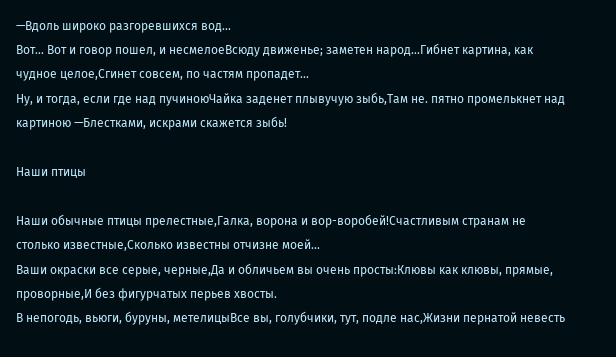—Вдоль широко разгоревшихся вод...
Вот... Вот и говор пошел, и несмелоеВсюду движенье; заметен народ...Гибнет картина, как чудное целое,Сгинет совсем, по частям пропадет...
Ну, и тогда, если где над пучиноюЧайка заденет плывучую зыбь,Там не. пятно промелькнет над картиною —Блестками, искрами скажется зыбь!

Наши птицы

Наши обычные птицы прелестные,Галка, ворона и вор-воробей!Счастливым странам не столько известные,Сколько известны отчизне моей...
Ваши окраски все серые, черные,Да и обличьем вы очень просты:Клювы как клювы, прямые, проворные,И без фигурчатых перьев хвосты.
В непогодь, вьюги, буруны, метелицыВсе вы, голубчики, тут, подле нас,Жизни пернатой невесть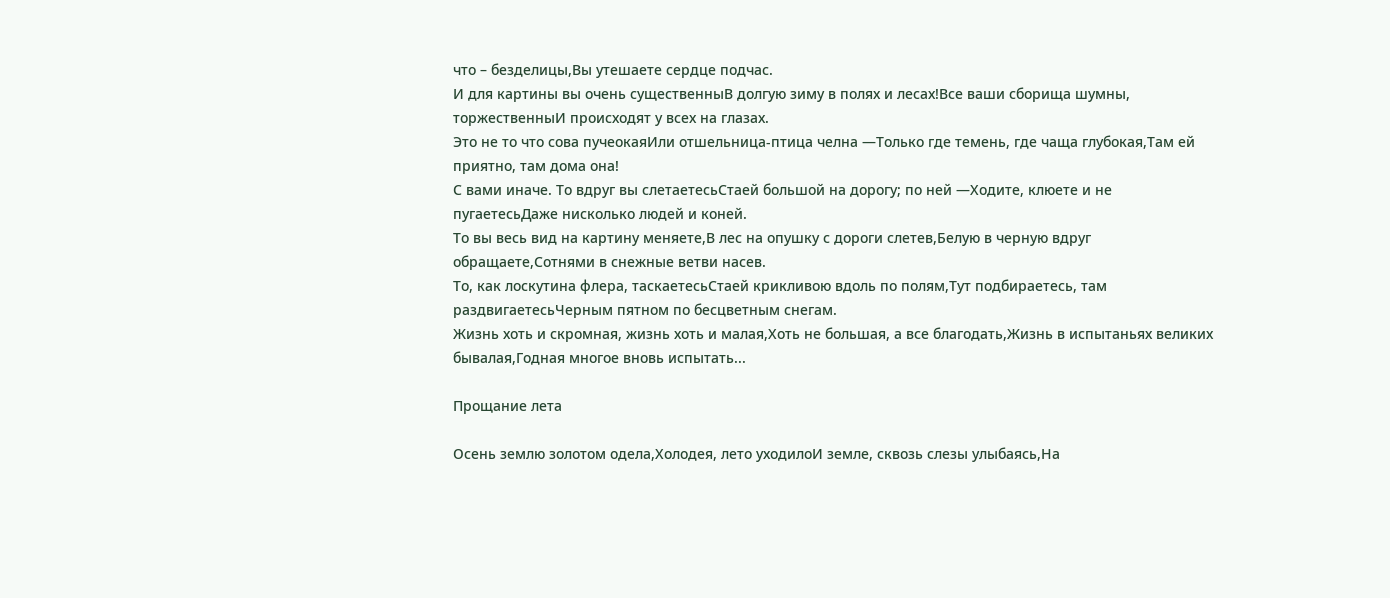что – безделицы,Вы утешаете сердце подчас.
И для картины вы очень существенныВ долгую зиму в полях и лесах!Все ваши сборища шумны, торжественныИ происходят у всех на глазах.
Это не то что сова пучеокаяИли отшельница-птица челна —Только где темень, где чаща глубокая,Там ей приятно, там дома она!
С вами иначе. То вдруг вы слетаетесьСтаей большой на дорогу; по ней —Ходите, клюете и не пугаетесьДаже нисколько людей и коней.
То вы весь вид на картину меняете,В лес на опушку с дороги слетев,Белую в черную вдруг обращаете,Сотнями в снежные ветви насев.
То, как лоскутина флера, таскаетесьСтаей крикливою вдоль по полям,Тут подбираетесь, там раздвигаетесьЧерным пятном по бесцветным снегам.
Жизнь хоть и скромная, жизнь хоть и малая,Хоть не большая, а все благодать,Жизнь в испытаньях великих бывалая,Годная многое вновь испытать...

Прощание лета

Осень землю золотом одела,Холодея, лето уходилоИ земле, сквозь слезы улыбаясь,На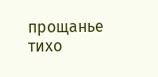прощанье тихо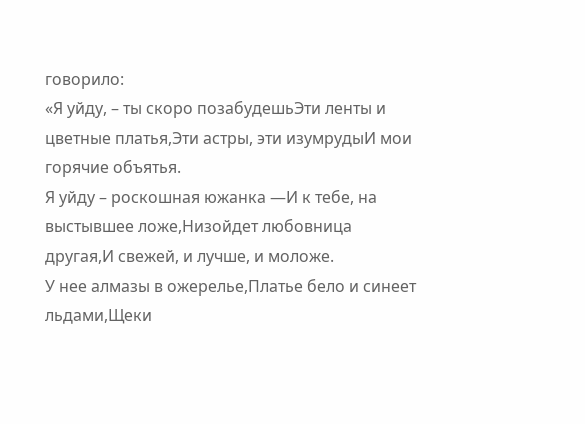говорило:
«Я уйду, – ты скоро позабудешьЭти ленты и цветные платья,Эти астры, эти изумрудыИ мои горячие объятья.
Я уйду – роскошная южанка —И к тебе, на выстывшее ложе,Низойдет любовница другая,И свежей, и лучше, и моложе.
У нее алмазы в ожерелье,Платье бело и синеет льдами,Щеки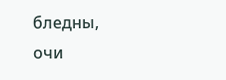бледны, очи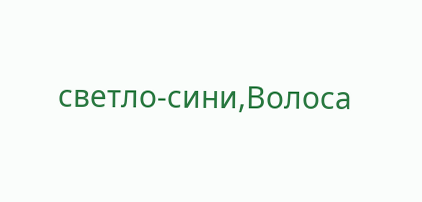светло-сини,Волоса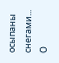осыпаны снегами...
О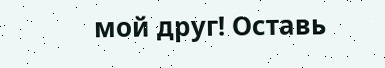мой друг! Оставь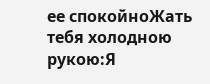ее спокойноЖать тебя холодною рукою:Я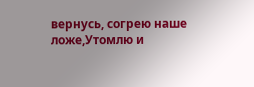вернусь, согрею наше ложе,Утомлю и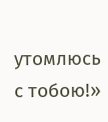утомлюсь с тобою!»